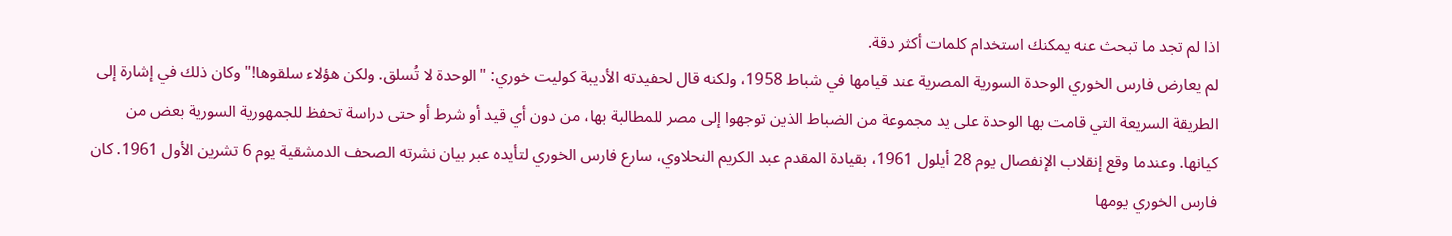اذا لم تجد ما تبحث عنه يمكنك استخدام كلمات أكثر دقة.
لم يعارض فارس الخوري الوحدة السورية المصرية عند قيامها في شباط 1958، ولكنه قال لحفيدته الأديبة كوليت خوري: "الوحدة لا تُسلق. ولكن هؤلاء سلقوها!" وكان ذلك في إشارة إلى الطريقة السريعة التي قامت بها الوحدة على يد مجموعة من الضباط الذين توجهوا إلى مصر للمطالبة بها، من دون أي قيد أو شرط أو حتى دراسة تحفظ للجمهورية السورية بعض من كيانها. وعندما وقع إنقلاب الإنفصال يوم 28 أيلول 1961، بقيادة المقدم عبد الكريم النحلاوي، سارع فارس الخوري لتأيده عبر بيان نشرته الصحف الدمشقية يوم 6 تشرين الأول 1961. كان فارس الخوري يومها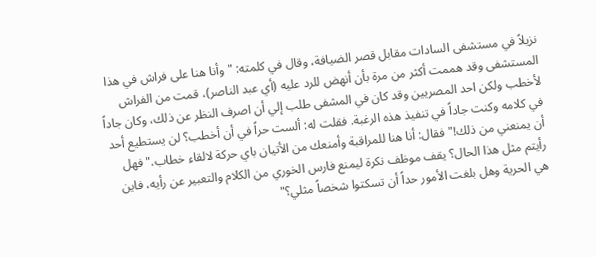نزيلاً في مستشفى السادات مقابل قصر الضيافة، وقال في كلمته: "وأنا هنا على فراش في هذا المستشفى وقد هممت أكثر من مرة بأن أنهض للرد عليه (أي عبد الناصر)، قمت من الفراش لأخطب ولكن احد المصريين وقد كان في المشفى طلب إلي أن اصرف النظر عن ذلك، وكان جاداً في كلامه وكنت جاداً في تنفيذ هذه الرغبة. فقلت له: ألست حراً في أن أخطب؟ لن يستطيع أحد أن يمنعني من ذلك!" فقال: أنا هنا للمراقبة وأمنعك من الأتيان باي حركة لالقاء خطاب." فهل رأيتم مثل هذا الحال؟ يقف موظف نكرة ليمنع فارس الخوري من الكلام والتعبير عن رأيه، فاين هي الحرية وهل بلغت الأمور حداً أن تسكتوا شخصاً مثلي؟"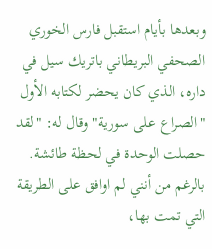وبعدها بأيام استقبل فارس الخوري الصحفي البريطاني باتريك سيل في داره، الذي كان يحضر لكتابه الأول "الصراع على سورية" وقال له: "لقد حصلت الوحدة في لحظة طائشة. بالرغم من أنني لم اوافق على الطريقة التي تمت بها،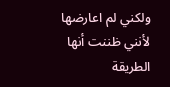ولكني لم اعارضها لأنني ظننت أنها الطريقة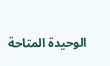الوحيدة المتاحة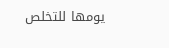يومها للتخلص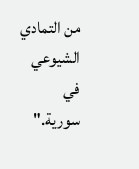من التمادي الشيوعي في سورية."